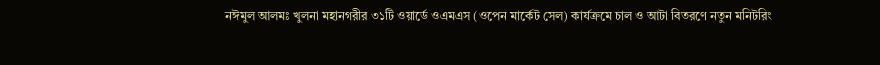নঈমুল আলমঃ খুলনা মহানগরীর ৩১টি ওয়ার্ডে ওএমএস (ওপেন মার্কেট সেল) কার্যক্রমে চাল ও আটা বিতরণে নতুন মনিটরিং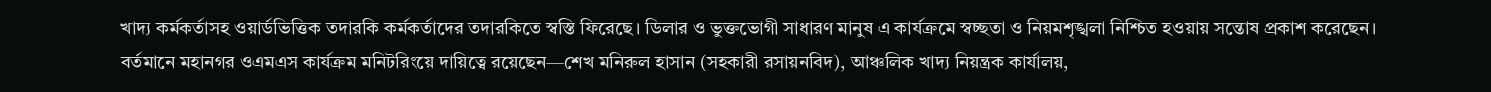খাদ্য কর্মকর্তাসহ ওয়ার্ডভিত্তিক তদারকি কর্মকর্তাদের তদারকিতে স্বস্তি ফিরেছে। ডিলার ও ভুক্তভোগী সাধারণ মানুষ এ কার্যক্রমে স্বচ্ছতা ও নিয়মশৃঙ্খলা নিশ্চিত হওয়ায় সন্তোষ প্রকাশ করেছেন।
বর্তমানে মহানগর ওএমএস কার্যক্রম মনিটরিংয়ে দায়িত্বে রয়েছেন—শেখ মনিরুল হাসান (সহকারী রসায়নবিদ), আঞ্চলিক খাদ্য নিয়ন্ত্রক কার্যালয়,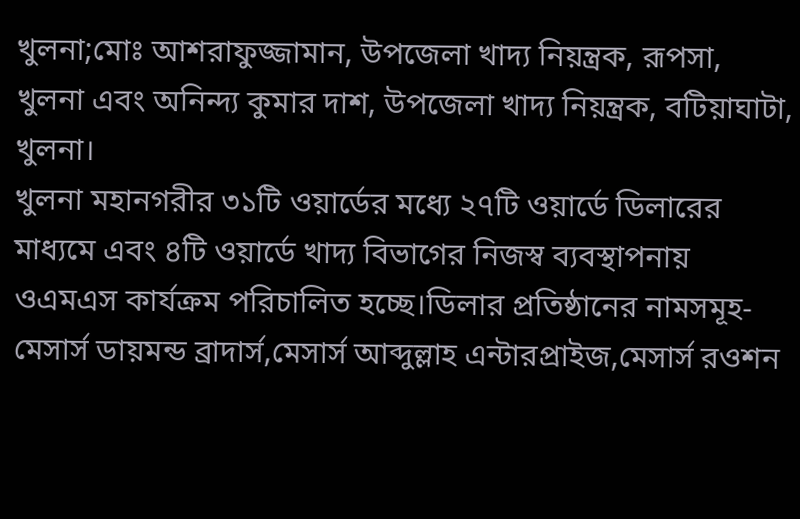খুলনা;মোঃ আশরাফুজ্জামান, উপজেলা খাদ্য নিয়ন্ত্রক, রূপসা, খুলনা এবং অনিন্দ্য কুমার দাশ, উপজেলা খাদ্য নিয়ন্ত্রক, বটিয়াঘাটা, খুলনা।
খুলনা মহানগরীর ৩১টি ওয়ার্ডের মধ্যে ২৭টি ওয়ার্ডে ডিলারের মাধ্যমে এবং ৪টি ওয়ার্ডে খাদ্য বিভাগের নিজস্ব ব্যবস্থাপনায় ওএমএস কার্যক্রম পরিচালিত হচ্ছে।ডিলার প্রতিষ্ঠানের নামসমূহ- মেসার্স ডায়মন্ড ব্রাদার্স,মেসার্স আব্দুল্লাহ এন্টারপ্রাইজ,মেসার্স রওশন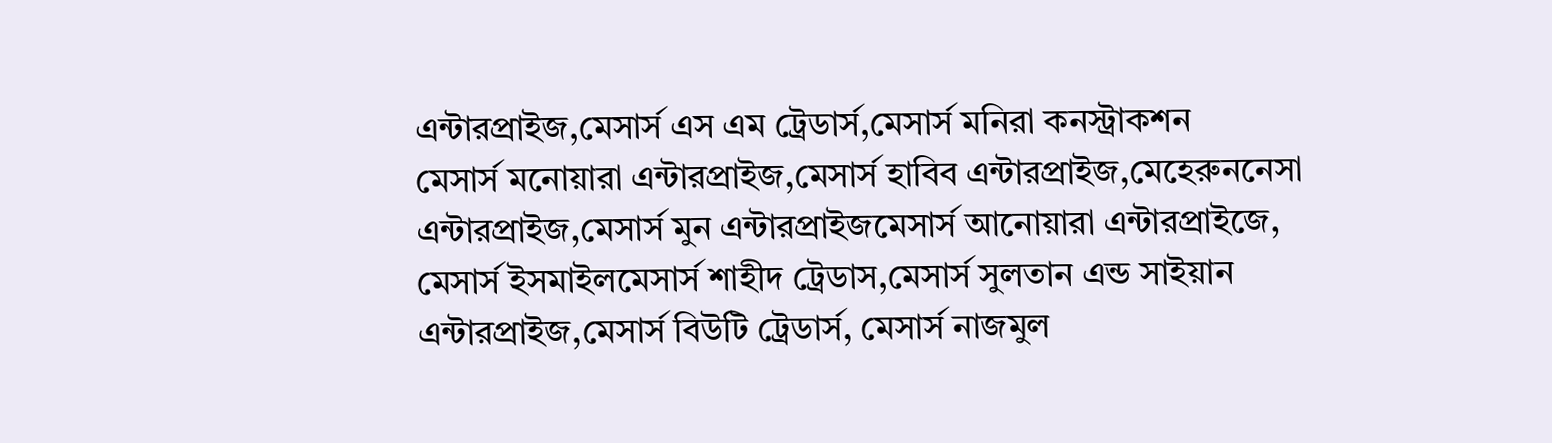এন্টারপ্রাইজ,মেসার্স এস এম ট্রেডার্স,মেসার্স মনিরা কনস্ট্রাকশন
মেসার্স মনোয়ারা এন্টারপ্রাইজ,মেসার্স হাবিব এন্টারপ্রাইজ,মেহেরুননেসা এন্টারপ্রাইজ,মেসার্স মুন এন্টারপ্রাইজমেসার্স আনোয়ারা এন্টারপ্রাইজে, মেসার্স ইসমাইলমেসার্স শাহীদ ট্রেডাস,মেসার্স সুলতান এন্ড সাইয়ান এন্টারপ্রাইজ,মেসার্স বিউটি ট্রেডার্স, মেসার্স নাজমুল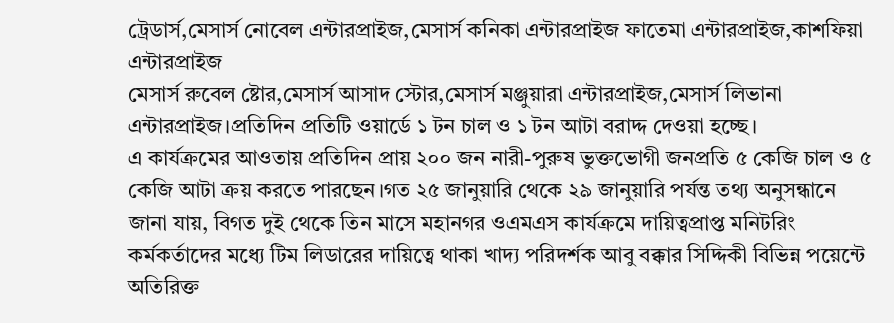ট্রেডার্স,মেসার্স নোবেল এন্টারপ্রাইজ,মেসার্স কনিকা এন্টারপ্রাইজ ফাতেমা এন্টারপ্রাইজ,কাশফিয়া এন্টারপ্রাইজ
মেসার্স রুবেল ষ্টোর,মেসার্স আসাদ স্টোর,মেসার্স মঞ্জুয়ারা এন্টারপ্রাইজ,মেসার্স লিভানা এন্টারপ্রাইজ।প্রতিদিন প্রতিটি ওয়ার্ডে ১ টন চাল ও ১ টন আটা বরাদ্দ দেওয়া হচ্ছে।
এ কার্যক্রমের আওতায় প্রতিদিন প্রায় ২০০ জন নারী-পুরুষ ভুক্তভোগী জনপ্রতি ৫ কেজি চাল ও ৫ কেজি আটা ক্রয় করতে পারছেন।গত ২৫ জানুয়ারি থেকে ২৯ জানুয়ারি পর্যন্ত তথ্য অনুসন্ধানে জানা যায়, বিগত দুই থেকে তিন মাসে মহানগর ওএমএস কার্যক্রমে দায়িত্বপ্রাপ্ত মনিটরিং কর্মকর্তাদের মধ্যে টিম লিডারের দায়িত্বে থাকা খাদ্য পরিদর্শক আবু বক্কার সিদ্দিকী বিভিন্ন পয়েন্টে অতিরিক্ত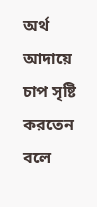অর্থ আদায়ে চাপ সৃষ্টি করতেন বলে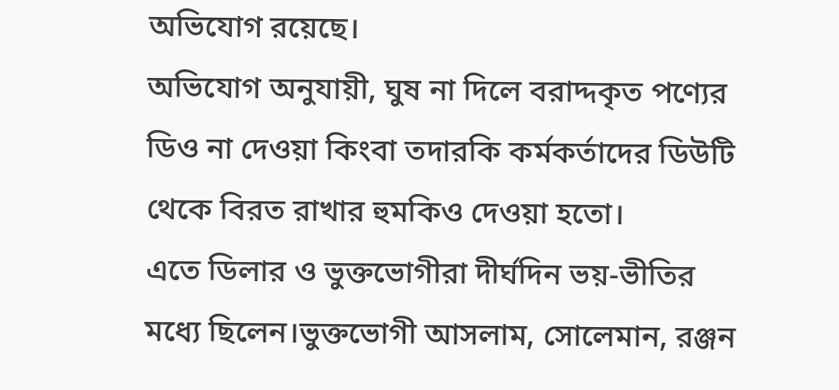অভিযোগ রয়েছে।
অভিযোগ অনুযায়ী, ঘুষ না দিলে বরাদ্দকৃত পণ্যের ডিও না দেওয়া কিংবা তদারকি কর্মকর্তাদের ডিউটি থেকে বিরত রাখার হুমকিও দেওয়া হতো।
এতে ডিলার ও ভুক্তভোগীরা দীর্ঘদিন ভয়-ভীতির মধ্যে ছিলেন।ভুক্তভোগী আসলাম, সোলেমান, রঞ্জন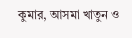কুমার, আসমা খাতুন ও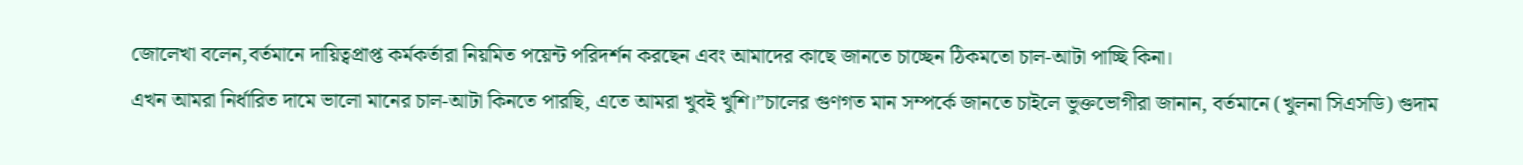জোলেখা বলেন,বর্তমানে দায়িত্বপ্রাপ্ত কর্মকর্তারা নিয়মিত পয়েন্ট পরিদর্শন করছেন এবং আমাদের কাছে জানতে চাচ্ছেন ঠিকমতো চাল-আটা পাচ্ছি কিনা।
এখন আমরা নির্ধারিত দামে ভালো মানের চাল-আটা কিনতে পারছি, এতে আমরা খুবই খুশি।”চালের গুণগত মান সম্পর্কে জানতে চাইলে ভুক্তভোগীরা জানান, বর্তমানে (খুলনা সিএসডি) গুদাম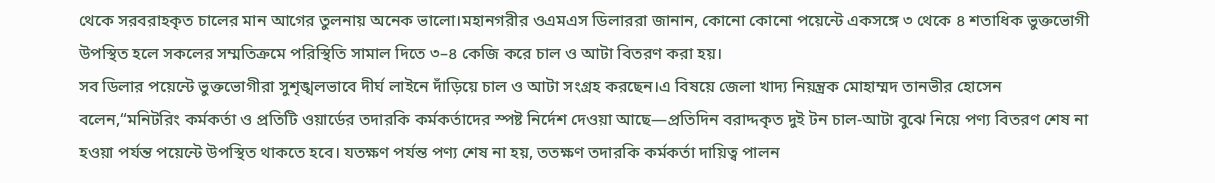থেকে সরবরাহকৃত চালের মান আগের তুলনায় অনেক ভালো।মহানগরীর ওএমএস ডিলাররা জানান, কোনো কোনো পয়েন্টে একসঙ্গে ৩ থেকে ৪ শতাধিক ভুক্তভোগী উপস্থিত হলে সকলের সম্মতিক্রমে পরিস্থিতি সামাল দিতে ৩–৪ কেজি করে চাল ও আটা বিতরণ করা হয়।
সব ডিলার পয়েন্টে ভুক্তভোগীরা সুশৃঙ্খলভাবে দীর্ঘ লাইনে দাঁড়িয়ে চাল ও আটা সংগ্রহ করছেন।এ বিষয়ে জেলা খাদ্য নিয়ন্ত্রক মোহাম্মদ তানভীর হোসেন বলেন,“মনিটরিং কর্মকর্তা ও প্রতিটি ওয়ার্ডের তদারকি কর্মকর্তাদের স্পষ্ট নির্দেশ দেওয়া আছে—প্রতিদিন বরাদ্দকৃত দুই টন চাল-আটা বুঝে নিয়ে পণ্য বিতরণ শেষ না হওয়া পর্যন্ত পয়েন্টে উপস্থিত থাকতে হবে। যতক্ষণ পর্যন্ত পণ্য শেষ না হয়, ততক্ষণ তদারকি কর্মকর্তা দায়িত্ব পালন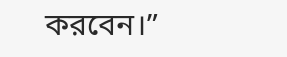করবেন।”